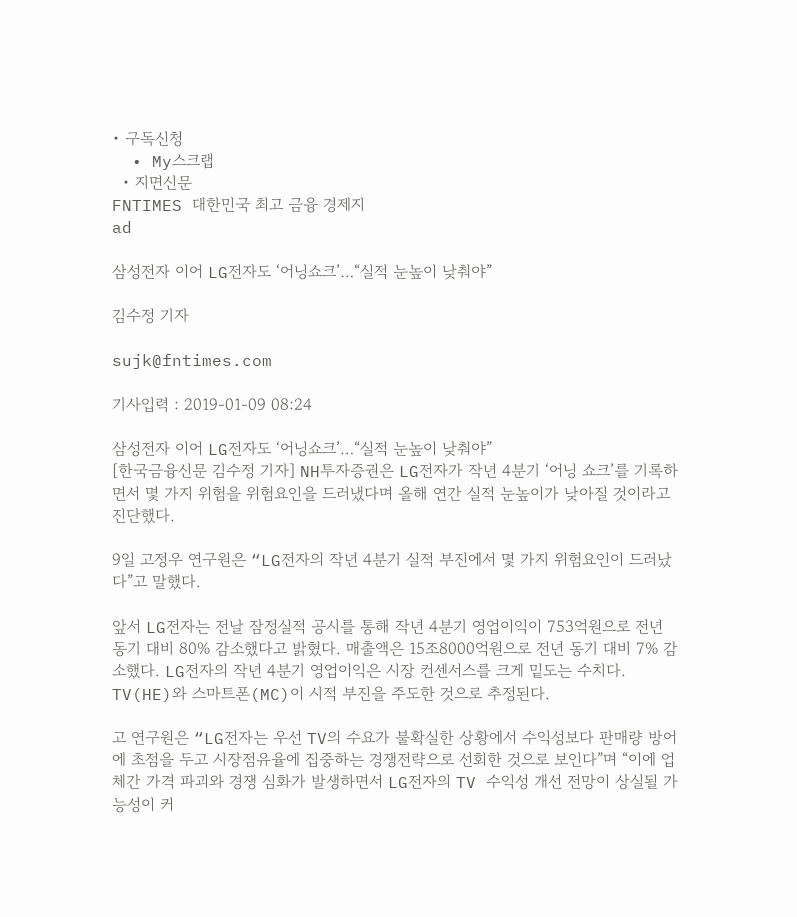• 구독신청
  • My스크랩
  • 지면신문
FNTIMES 대한민국 최고 금융 경제지
ad

삼성전자 이어 LG전자도 ‘어닝쇼크’…“실적 눈높이 낮춰야”

김수정 기자

sujk@fntimes.com

기사입력 : 2019-01-09 08:24

삼성전자 이어 LG전자도 ‘어닝쇼크’…“실적 눈높이 낮춰야”
[한국금융신문 김수정 기자] NH투자증권은 LG전자가 작년 4분기 ‘어닝 쇼크’를 기록하면서 몇 가지 위험을 위험요인을 드러냈다며 올해 연간 실적 눈높이가 낮아질 것이라고 진단했다.

9일 고정우 연구원은 “LG전자의 작년 4분기 실적 부진에서 몇 가지 위험요인이 드러났다”고 말했다.

앞서 LG전자는 전날 잠정실적 공시를 통해 작년 4분기 영업이익이 753억원으로 전년 동기 대비 80% 감소했다고 밝혔다. 매출액은 15조8000억원으로 전년 동기 대비 7% 감소했다. LG전자의 작년 4분기 영업이익은 시장 컨센서스를 크게 밑도는 수치다. TV(HE)와 스마트폰(MC)이 시적 부진을 주도한 것으로 추정된다.

고 연구원은 “LG전자는 우선 TV의 수요가 불확실한 상황에서 수익성보다 판매량 방어에 초점을 두고 시장점유율에 집중하는 경쟁전략으로 선회한 것으로 보인다”며 “이에 업체간 가격 파괴와 경쟁 심화가 발생하면서 LG전자의 TV 수익성 개선 전망이 상실될 가능성이 커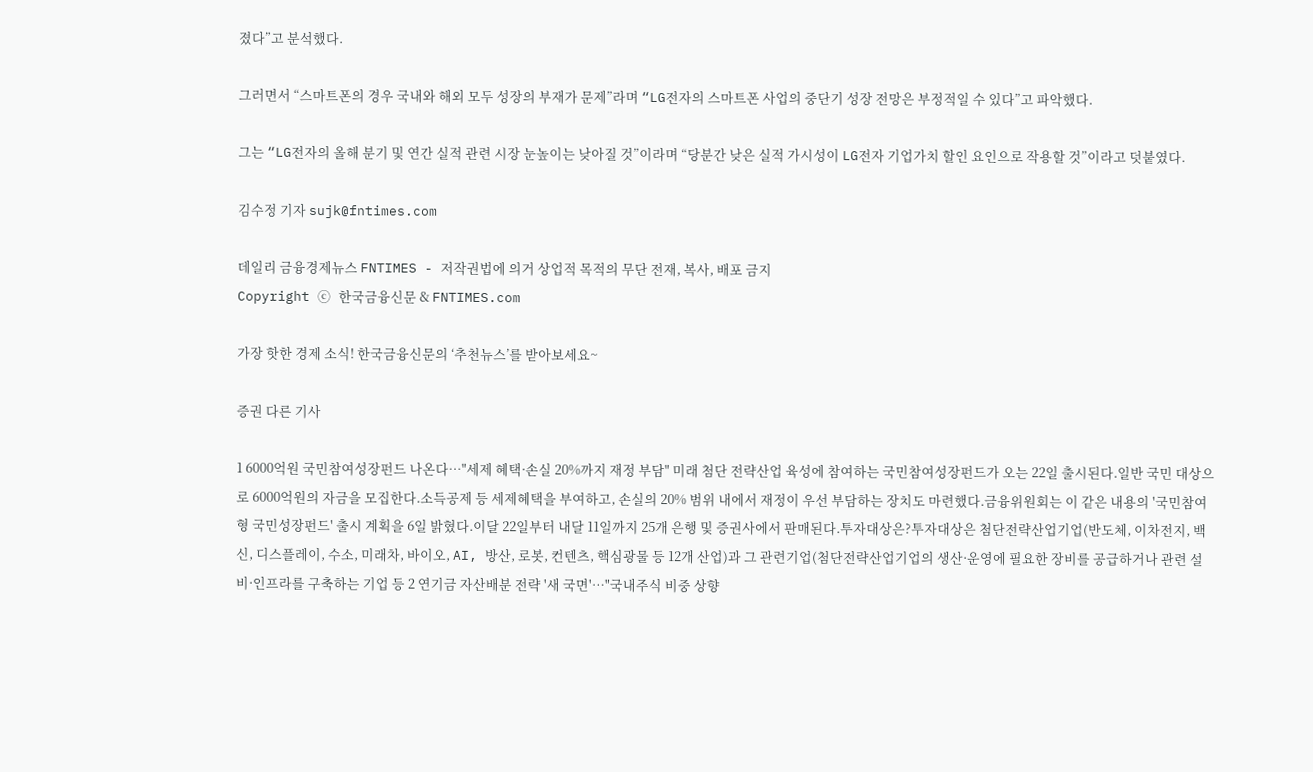졌다”고 분석했다.

그러면서 “스마트폰의 경우 국내와 해외 모두 성장의 부재가 문제”라며 “LG전자의 스마트폰 사업의 중단기 성장 전망은 부정적일 수 있다”고 파악했다.

그는 “LG전자의 올해 분기 및 연간 실적 관련 시장 눈높이는 낮아질 것”이라며 “당분간 낮은 실적 가시성이 LG전자 기업가치 할인 요인으로 작용할 것”이라고 덧붙였다.

김수정 기자 sujk@fntimes.com

데일리 금융경제뉴스 FNTIMES - 저작권법에 의거 상업적 목적의 무단 전재, 복사, 배포 금지
Copyright ⓒ 한국금융신문 & FNTIMES.com

가장 핫한 경제 소식! 한국금융신문의 ‘추천뉴스’를 받아보세요~

증권 다른 기사

1 6000억원 국민참여성장펀드 나온다…"세제 혜택·손실 20%까지 재정 부담" 미래 첨단 전략산업 육성에 참여하는 국민참여성장펀드가 오는 22일 출시된다.일반 국민 대상으로 6000억원의 자금을 모집한다.소득공제 등 세제혜택을 부여하고, 손실의 20% 범위 내에서 재정이 우선 부담하는 장치도 마련했다.금융위원회는 이 같은 내용의 '국민참여형 국민성장펀드' 출시 계획을 6일 밝혔다.이달 22일부터 내달 11일까지 25개 은행 및 증권사에서 판매된다.투자대상은?투자대상은 첨단전략산업기업(반도체, 이차전지, 백신, 디스플레이, 수소, 미래차, 바이오, AI, 방산, 로봇, 컨텐츠, 핵심광물 등 12개 산업)과 그 관련기업(첨단전략산업기업의 생산·운영에 필요한 장비를 공급하거나 관련 설비·인프라를 구축하는 기업 등 2 연기금 자산배분 전략 '새 국면'…"국내주식 비중 상향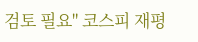검토 필요" 코스피 재평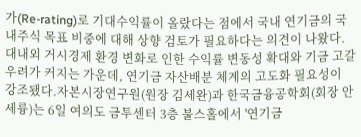가(Re-rating)로 기대수익률이 올랐다는 점에서 국내 연기금의 국내주식 목표 비중에 대해 상향 검토가 필요하다는 의견이 나왔다.대내외 거시경제 환경 변화로 인한 수익률 변동성 확대와 기금 고갈 우려가 커지는 가운데, 연기금 자산배분 체계의 고도화 필요성이 강조됐다.자본시장연구원(원장 김세완)과 한국금융공학회(회장 안세륭)는 6일 여의도 금투센터 3층 불스홀에서 '연기금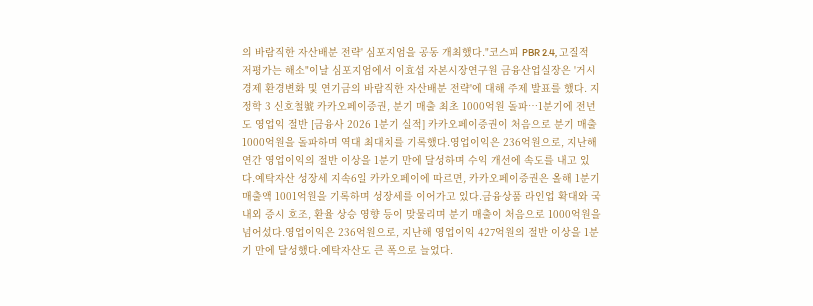의 바람직한 자산배분 전략' 심포지엄을 공동 개최했다."코스피 PBR 2.4, 고질적 저평가는 해소"이날 심포지엄에서 이효섭 자본시장연구원 금융산업실장은 '거시경제 환경변화 및 연기금의 바람직한 자산배분 전략'에 대해 주제 발표를 했다. 지정학 3 신호철號 카카오페이증권, 분기 매출 최초 1000억원 돌파…1분기에 전년도 영업익 절반 [금융사 2026 1분기 실적] 카카오페이증권이 처음으로 분기 매출 1000억원을 돌파하며 역대 최대치를 기록했다.영업이익은 236억원으로, 지난해 연간 영업이익의 절반 이상을 1분기 만에 달성하며 수익 개선에 속도를 내고 있다.예탁자산 성장세 지속6일 카카오페이에 따르면, 카카오페이증권은 올해 1분기 매출액 1001억원을 기록하며 성장세를 이어가고 있다.금융상품 라인업 확대와 국내외 증시 호조, 환율 상승 영향 등이 맞물리며 분기 매출이 처음으로 1000억원을 넘어섰다.영업이익은 236억원으로, 지난해 영업이익 427억원의 절반 이상을 1분기 만에 달성했다.예탁자산도 큰 폭으로 늘었다.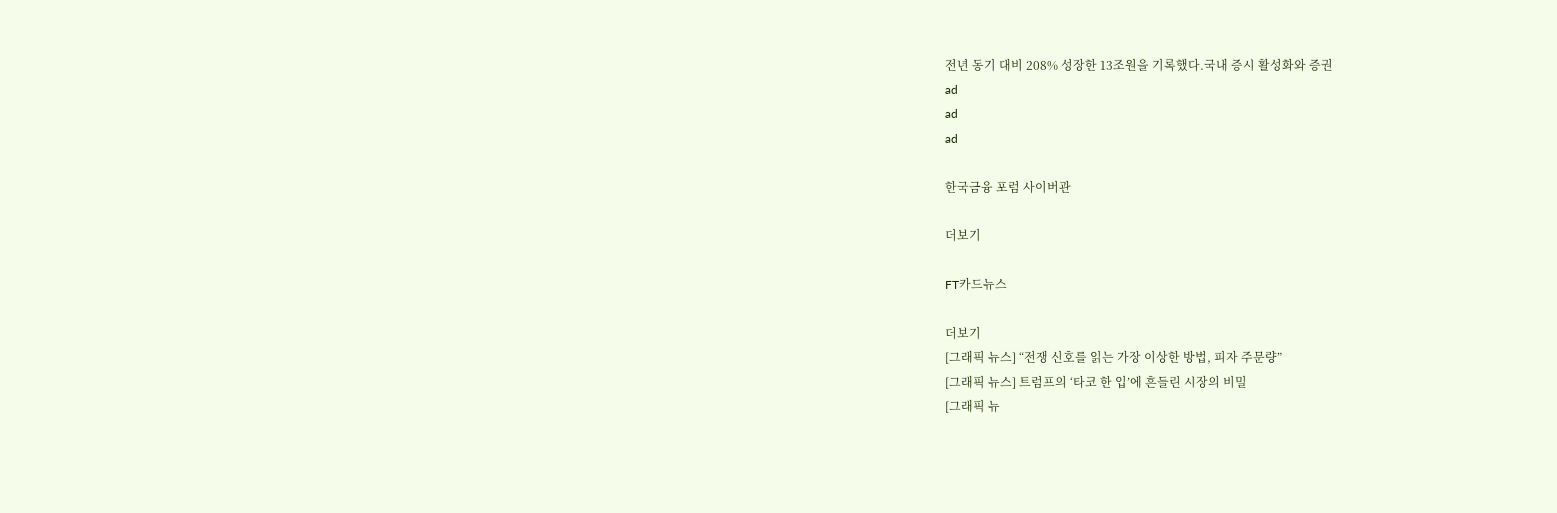전년 동기 대비 208% 성장한 13조원을 기록했다.국내 증시 활성화와 증권
ad
ad
ad

한국금융 포럼 사이버관

더보기

FT카드뉴스

더보기
[그래픽 뉴스] “전쟁 신호를 읽는 가장 이상한 방법, 피자 주문량”
[그래픽 뉴스] 트럼프의 ‘타코 한 입’에 흔들린 시장의 비밀
[그래픽 뉴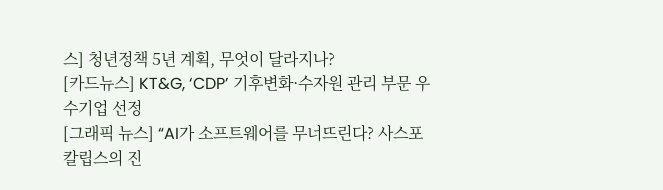스] 청년정책 5년 계획, 무엇이 달라지나?
[카드뉴스] KT&G, ‘CDP’ 기후변화·수자원 관리 부문 우수기업 선정
[그래픽 뉴스] “AI가 소프트웨어를 무너뜨린다? 사스포칼립스의 진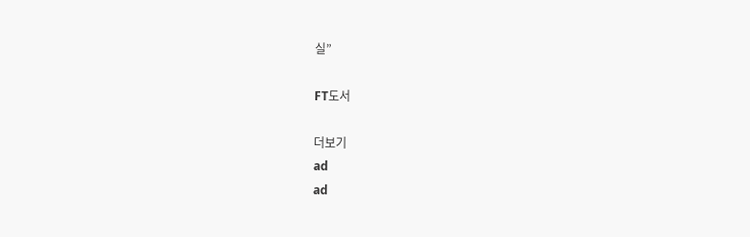실”

FT도서

더보기
ad
ad